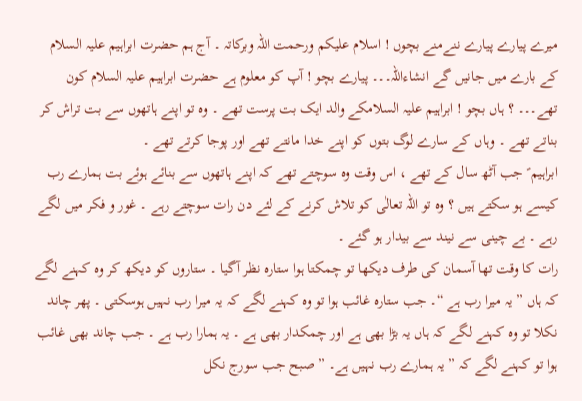میرے پیارے پیارے ننےمنے بچوں ! اسلام علیکم ورحمت اللہ وبرکاتہ ۔ آج ہم حضرت ابراہیم علیہ السلام کے بارے میں جانیں گے انشاءاللہ۔۔۔ پیارے بچو ! آپ کو معلوم ہے حضرت ابراہیم علیہ السلام کون تھے۔۔۔ ؟ ہاں بچو ! ابراہیم علیہ السلامکے والد ایک بت پرست تھے ۔ وہ تو اپنے ہاتھوں سے بت تراش کر بناتے تھے ۔ وہاں کے سارے لوگ بتوں کو اپنے خدا مانتے تھے اور پوجا کرتے تھے ۔
ابراہیم ؑ جب آٹھ سال کے تھے ، اس وقت وہ سوچتے تھے کہ اپنے ہاتھوں سے بنائے ہوئے بت ہمارے رب کیسے ہو سکتے ہیں ؟ وہ تو اللہ تعالٰی کو تلاش کرنے کے لئے دن رات سوچتے رہے ۔ غور و فکر میں لگے رہے ۔ بے چینی سے نیند سے بیدار ہو گئے ۔
رات کا وقت تھا آسمان کی طرف دیکھا تو چمکتا ہوا ستارہ نظر آگیا ۔ ستاروں کو دیکھ کر وہ کہنے لگے کہ ہاں ” یہ میرا رب ہے “۔ جب ستارہ غائب ہوا تو وہ کہنے لگے کہ یہ میرا رب نہیں ہوسکتی ۔ پھر چاند نکلا تو وہ کہنے لگے کہ ہاں یہ بڑا بھی ہے اور چمکدار بھی ہے ۔ یہ ہمارا رب ہے ۔ جب چاند بھی غائب ہوا تو کہنے لگے کہ ” یہ ہمارے رب نہیں ہے۔ ” صبح جب سورج نکل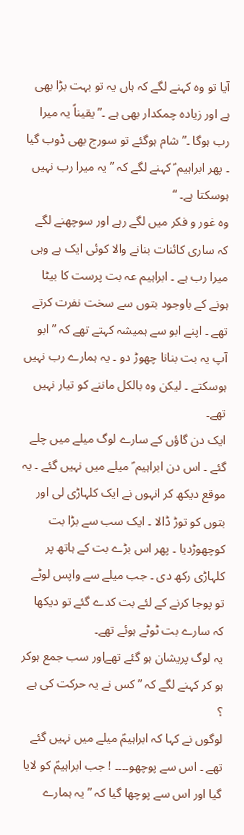آیا تو وہ کہنے لگے کہ ہاں یہ تو بہت بڑا بھی ہے اور زیادہ چمکدار بھی ہے ۔” یقیناً یہ میرا رب ہوگا ۔” شام ہوگئے تو سورج بھی ڈوب گیا ۔ پھر ابراہیم ؑ کہنے لگے کہ ” یہ میرا رب نہیں ہوسکتا ہے۔ “
وہ غور و فکر میں لگے رہے اور سوچھنے لگے کہ ساری کائنات بنانے والا کوئی ایک ہے وہی میرا رب ہے ۔ ابراہیم عہ بت پرست کا بیٹا ہونے کے باوجود بتوں سے سخت نفرت کرتے تھے ۔ اپنے ابو سے ہمیشہ کہتے تھے کہ ” ابو آپ یہ بت بنانا چھوڑ دو ۔ یہ ہمارے رب نہیں ہوسکتے ۔ لیکن وہ بالکل ماننے کو تیار نہیں تھے۔
ایک دن گاؤں کے سارے لوگ میلے میں چلے گئے ۔ اس دن ابراہیم ؑ میلے میں نہیں گئے ۔ یہ موقع دیکھ کر انہوں نے ایک کلہاڑی لی اور بتوں کو توڑ ڈالا ۔ ایک سب سے بڑا بت کوچھوڑدیا ۔ پھر اس بڑے بت کے ہاتھ پر کلہاڑی رکھ دی ۔ جب میلے سے واپس لوٹے تو پوجا کرنے کے لئے بت کدے گئے تو دیکھا کہ سارے بت ٹوٹے ہوئے تھے۔
یہ لوگ پریشان ہو گئے تھےاور سب جمع ہوکر ہو کر کہنے لگے کہ ” کس نے یہ حرکت کی ہے ؟
لوگوں نے کہا کہ ابراہیمؑ میلے میں نہیں گئے تھے ۔ اس سے پوچھو۔۔۔۔ ! جب ابراہیمؑ کو لایا گیا اور اس سے پوچھا گیا کہ ” یہ ہمارے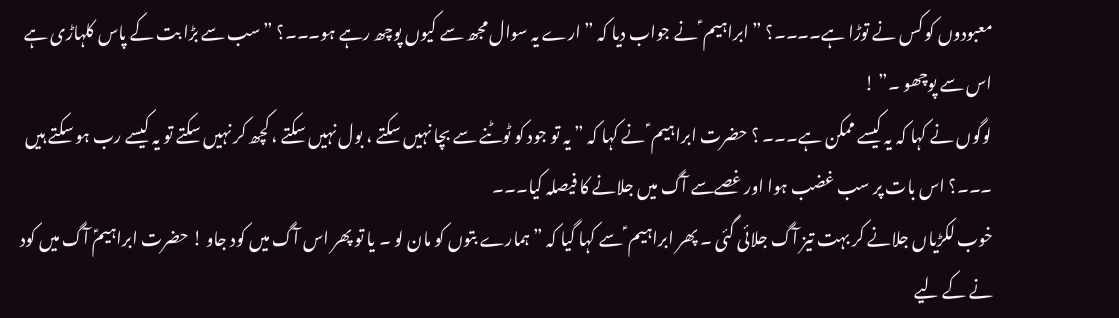معبودوں کو کس نے توڑا ہے۔۔۔۔؟ ” ابراہیم ؑ نے جواب دیا کہ ” ارے یہ سوال مجھ سے کیوں پوچھ رہے ہو۔۔۔؟ ” سب سے بڑا بت کے پاس کلہاڑی ہے اس سے پوچھو ۔” !
لوگوں نے کہا کہ یہ کیسے ممکن ہے۔۔۔ ؟ حضرت ابراہیم ؑ نے کہا کہ ” یہ تو جود کو ٹوٹنے سے بچا نہیں سکتے ، بول نہیں سکتے ، کچھ کر نہیں سکتے تو یہ کیسے رب ہو سکتے ہیں ۔۔۔؟ اس بات پر سب غضب ہوا اور غصےسے آگ میں جلانے کا فیصلہ کیا۔۔۔
خوب لکڑیاں جلانے کر بہت تیز آگ جلائی گئی ۔ پھر ابراہیم ؑ سے کہا گیا کہ ” ہمارے بتوں کو مان لو ۔ یا تو پھر اس آگ میں کود جاو ! حضرت ابراہیمؑ آگ میں کود نے کے لیے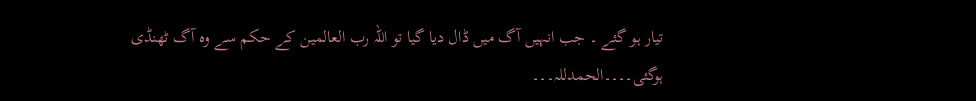تیار ہو گئے ۔ جب انہیں آگ میں ڈال دیا گیا تو اللہ رب العالمین کے حکم سے وہ آگ ٹھنڈی ہوگئی۔۔۔۔الحمدللہ۔۔۔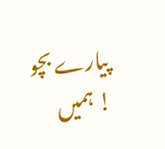پیارے بچو ! ہمیں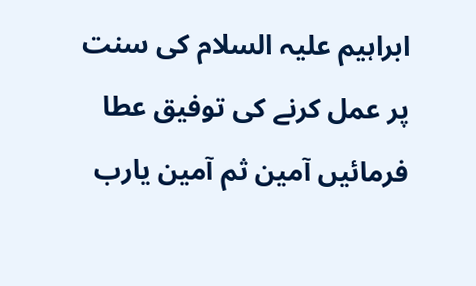ابراہیم علیہ السلام کی سنت پر عمل کرنے کی توفیق عطا فرمائیں آمین ثم آمین یارب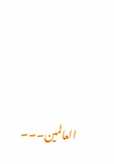العالمین۔۔۔